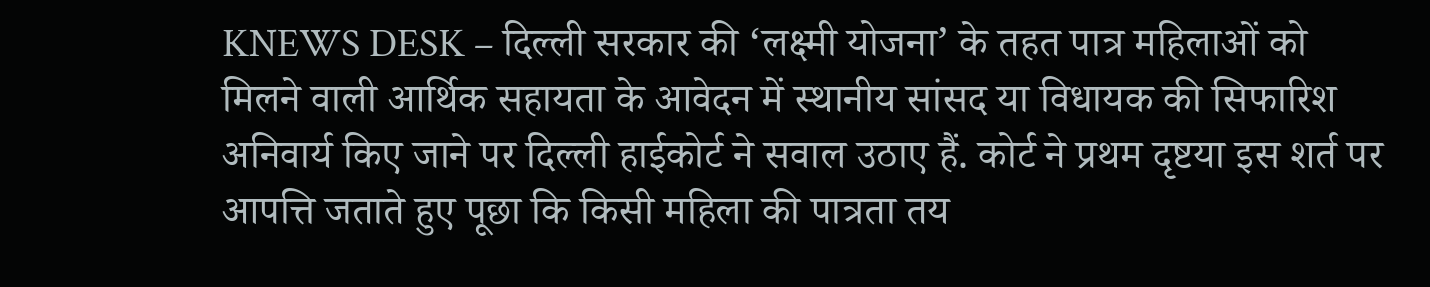KNEWS DESK – दिल्ली सरकार की ‘लक्ष्मी योजना’ के तहत पात्र महिलाओं को मिलने वाली आर्थिक सहायता के आवेदन में स्थानीय सांसद या विधायक की सिफारिश अनिवार्य किए जाने पर दिल्ली हाईकोर्ट ने सवाल उठाए हैं. कोर्ट ने प्रथम दृष्टया इस शर्त पर आपत्ति जताते हुए पूछा कि किसी महिला की पात्रता तय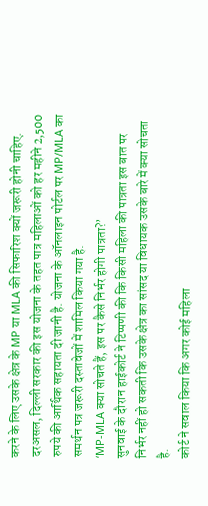करने के लिए उसके क्षेत्र के MP या MLA की सिफारिश क्यों जरूरी होनी चाहिए.
दरअसल, दिल्ली सरकार की इस योजना के तहत पात्र महिलाओं को हर महीने 2,500 रुपये की आर्थिक सहायता दी जानी है. योजना के ऑनलाइन पोर्टल पर MP/MLA का समर्थन पत्र जरूरी दस्तावेजों में शामिल किया गया है.
‘MP-MLA क्या सोचते हैं, इस पर कैसे निर्भर होगी पात्रता?’
सुनवाई के दौरान हाईकोर्ट ने टिप्पणी की कि किसी महिला की पात्रता इस बात पर निर्भर नहीं हो सकती कि उसके क्षेत्र का सांसद या विधायक उसके बारे में क्या सोचता है.
कोर्ट ने सवाल किया कि अगर कोई महिला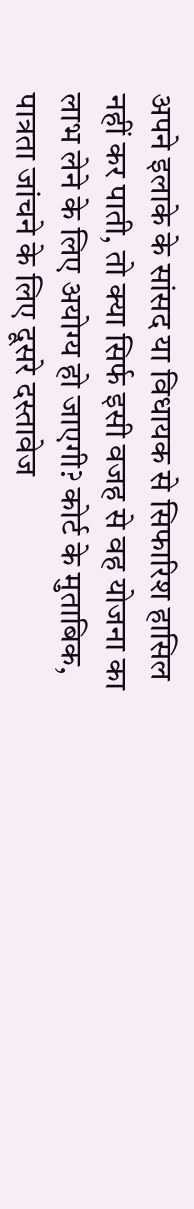अपने इलाके के सांसद या विधायक से सिफारिश हासिल नहीं कर पाती, तो क्या सिर्फ इसी वजह से वह योजना का लाभ लेने के लिए अयोग्य हो जाएगी? कोर्ट के मुताबिक, पात्रता जांचने के लिए दूसरे दस्तावेज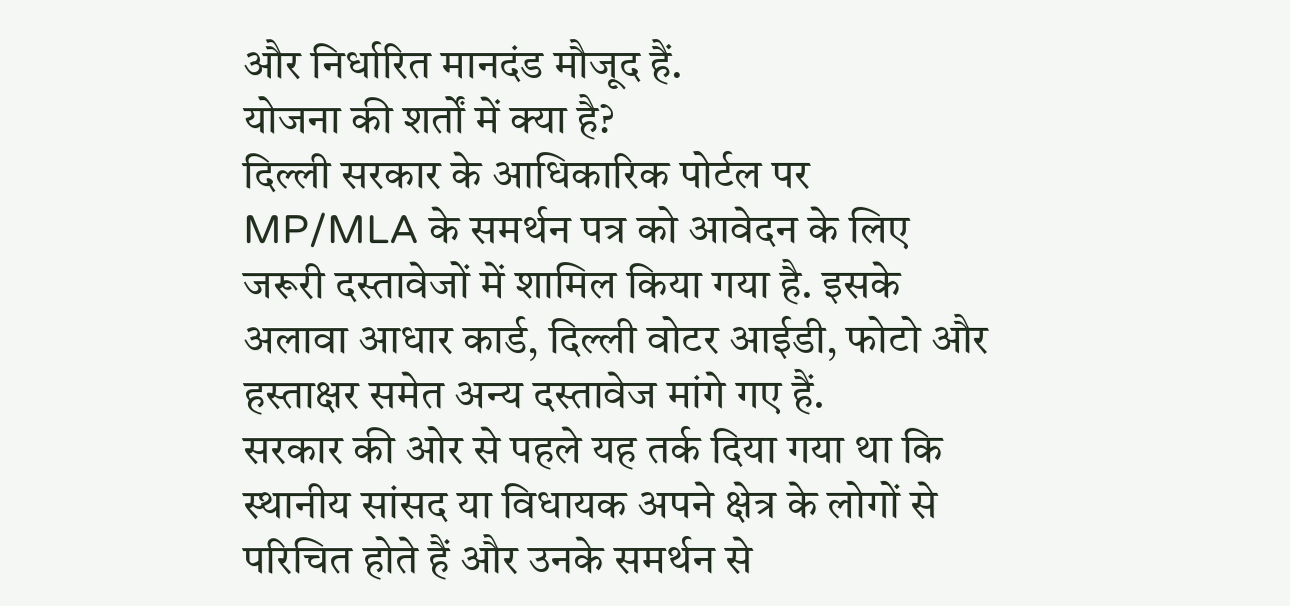और निर्धारित मानदंड मौजूद हैं.
योजना की शर्तों में क्या है?
दिल्ली सरकार के आधिकारिक पोर्टल पर MP/MLA के समर्थन पत्र को आवेदन के लिए जरूरी दस्तावेजों में शामिल किया गया है. इसके अलावा आधार कार्ड, दिल्ली वोटर आईडी, फोटो और हस्ताक्षर समेत अन्य दस्तावेज मांगे गए हैं.
सरकार की ओर से पहले यह तर्क दिया गया था कि स्थानीय सांसद या विधायक अपने क्षेत्र के लोगों से परिचित होते हैं और उनके समर्थन से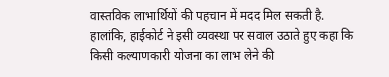वास्तविक लाभार्थियों की पहचान में मदद मिल सकती है.
हालांकि, हाईकोर्ट ने इसी व्यवस्था पर सवाल उठाते हुए कहा कि किसी कल्याणकारी योजना का लाभ लेने की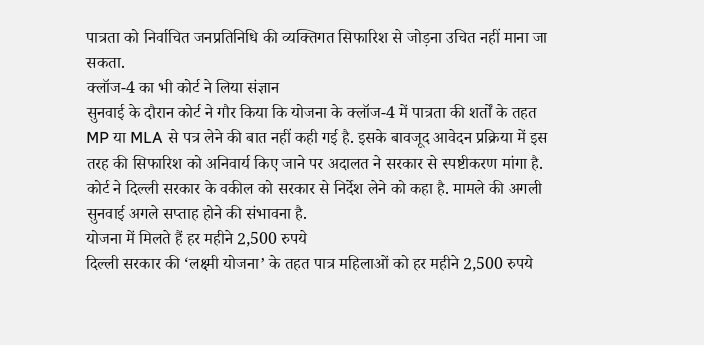पात्रता को निर्वाचित जनप्रतिनिधि की व्यक्तिगत सिफारिश से जोड़ना उचित नहीं माना जा सकता.
क्लॉज-4 का भी कोर्ट ने लिया संज्ञान
सुनवाई के दौरान कोर्ट ने गौर किया कि योजना के क्लॉज-4 में पात्रता की शर्तों के तहत MP या MLA से पत्र लेने की बात नहीं कही गई है. इसके बावजूद आवेदन प्रक्रिया में इस तरह की सिफारिश को अनिवार्य किए जाने पर अदालत ने सरकार से स्पष्टीकरण मांगा है.
कोर्ट ने दिल्ली सरकार के वकील को सरकार से निर्देश लेने को कहा है. मामले की अगली सुनवाई अगले सप्ताह होने की संभावना है.
योजना में मिलते हैं हर महीने 2,500 रुपये
दिल्ली सरकार की ‘लक्ष्मी योजना’ के तहत पात्र महिलाओं को हर महीने 2,500 रुपये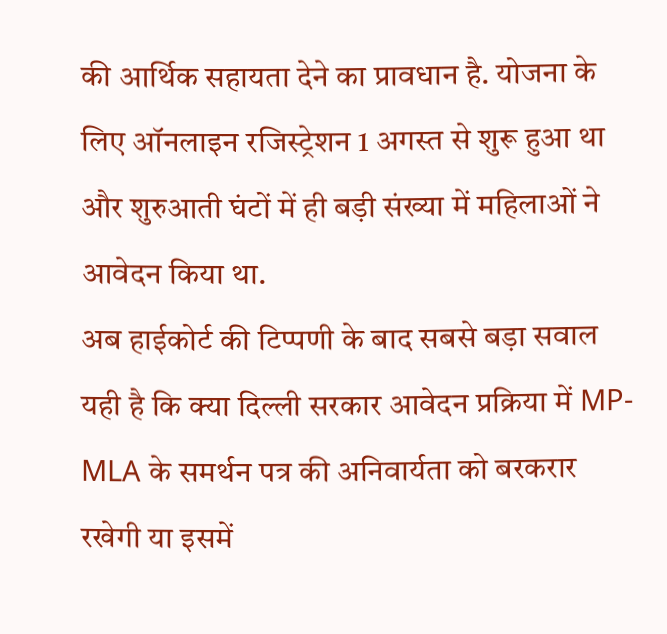की आर्थिक सहायता देने का प्रावधान है. योजना के लिए ऑनलाइन रजिस्ट्रेशन 1 अगस्त से शुरू हुआ था और शुरुआती घंटों में ही बड़ी संख्या में महिलाओं ने आवेदन किया था.
अब हाईकोर्ट की टिप्पणी के बाद सबसे बड़ा सवाल यही है कि क्या दिल्ली सरकार आवेदन प्रक्रिया में MP-MLA के समर्थन पत्र की अनिवार्यता को बरकरार रखेगी या इसमें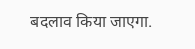बदलाव किया जाएगा.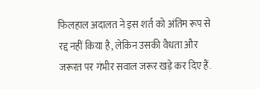फिलहाल अदालत ने इस शर्त को अंतिम रूप से रद्द नहीं किया है, लेकिन उसकी वैधता और जरूरत पर गंभीर सवाल जरूर खड़े कर दिए हैं.